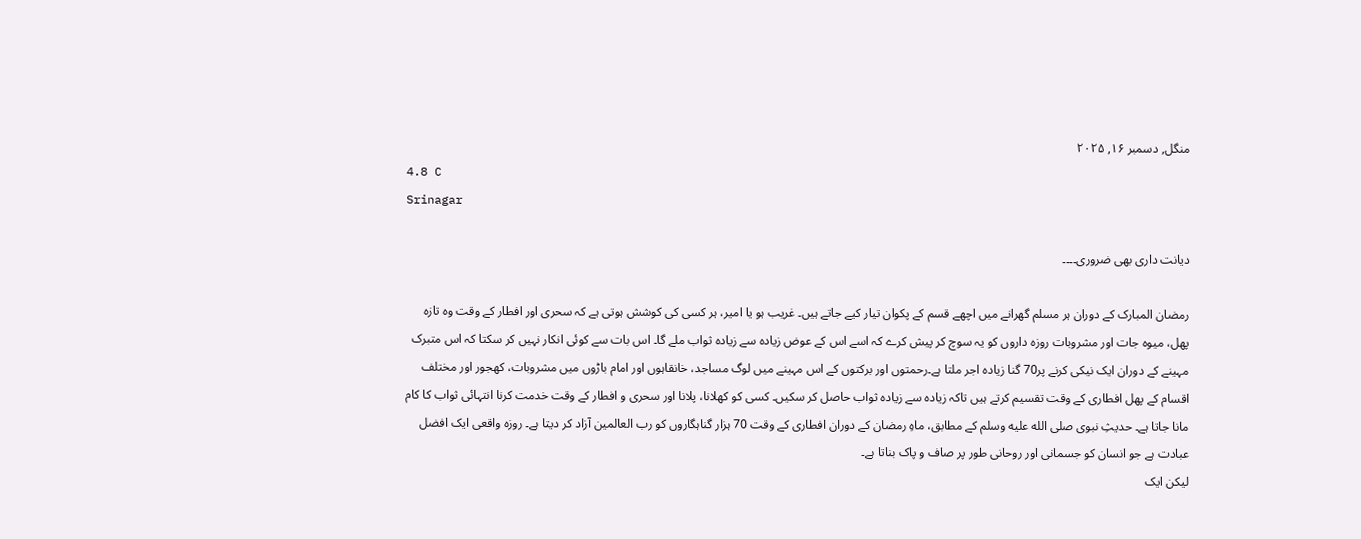منگل, دسمبر ۱۶, ۲۰۲۵
4.8 C
Srinagar

دیانت داری بھی ضروری۔۔۔۔

رمضان المبارک کے دوران ہر مسلم گھرانے میں اچھے قسم کے پکوان تیار کیے جاتے ہیں۔ غریب ہو یا امیر، ہر کسی کی کوشش ہوتی ہے کہ سحری اور افطار کے وقت وہ تازہ پھل، میوہ جات اور مشروبات روزہ داروں کو یہ سوچ کر پیش کرے کہ اسے اس کے عوض زیادہ سے زیادہ ثواب ملے گا۔ اس بات سے کوئی انکار نہیں کر سکتا کہ اس متبرک مہینے کے دوران ایک نیکی کرنے پر70 گنا زیادہ اجر ملتا ہے۔رحمتوں اور برکتوں کے اس مہینے میں لوگ مساجد، خانقاہوں اور امام باڑوں میں مشروبات، کھجور اور مختلف اقسام کے پھل افطاری کے وقت تقسیم کرتے ہیں تاکہ زیادہ سے زیادہ ثواب حاصل کر سکیں۔ کسی کو کھلانا، پلانا اور سحری و افطار کے وقت خدمت کرنا انتہائی ثواب کا کام مانا جاتا ہے۔ حدیثِ نبوی صلى الله عليه وسلم کے مطابق، ماہِ رمضان کے دوران افطاری کے وقت 70 ہزار گناہگاروں کو رب العالمین آزاد کر دیتا ہے۔ روزہ واقعی ایک افضل عبادت ہے جو انسان کو جسمانی اور روحانی طور پر صاف و پاک بناتا ہے۔
لیکن ایک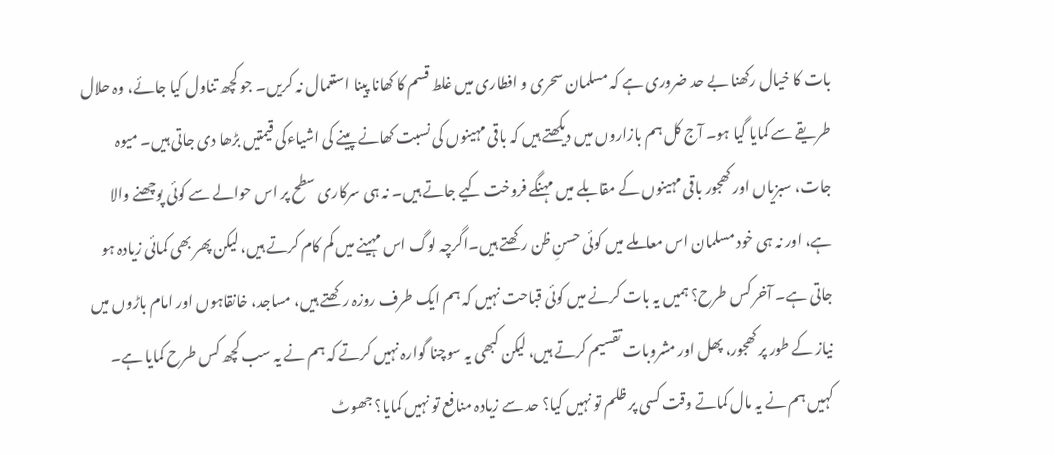بات کا خیال رکھنا بے حد ضروری ہے کہ مسلمان سحری و افطاری میں غلط قسم کا کھانا پینا استعمال نہ کریں۔ جو کچھ تناول کیا جائے، وہ حلال طریقے سے کمایا گیا ہو۔ آج کل ہم بازاروں میں دیکھتے ہیں کہ باقی مہینوں کی نسبت کھانے پینے کی اشیاءکی قیمتیں بڑھا دی جاتی ہیں۔ میوہ جات، سبزیاں اور کھجور باقی مہینوں کے مقابلے میں مہنگے فروخت کیے جاتے ہیں۔ نہ ہی سرکاری سطح پر اس حوالے سے کوئی پوچھنے والا ہے، اور نہ ہی خود مسلمان اس معاملے میں کوئی حسنِ ظن رکھتے ہیں۔اگرچہ لوگ اس مہینے میں کم کام کرتے ہیں، لیکن پھر بھی کمائی زیادہ ہو جاتی ہے۔ آخر کس طرح؟ ہمیں یہ بات کرنے میں کوئی قباحت نہیں کہ ہم ایک طرف روزہ رکھتے ہیں، مساجد، خانقاہوں اور امام باڑوں میں نیاز کے طور پر کھجور، پھل اور مشروبات تقسیم کرتے ہیں، لیکن کبھی یہ سوچنا گوارہ نہیں کرتے کہ ہم نے یہ سب کچھ کس طرح کمایا ہے۔ کہیں ہم نے یہ مال کماتے وقت کسی پر ظلم تو نہیں کیا؟ حد سے زیادہ منافع تو نہیں کمایا؟ جھوٹ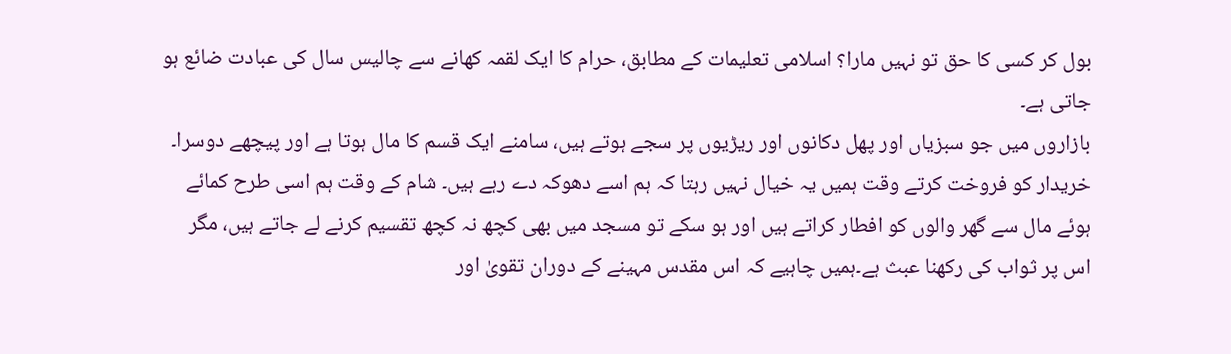بول کر کسی کا حق تو نہیں مارا؟ اسلامی تعلیمات کے مطابق، حرام کا ایک لقمہ کھانے سے چالیس سال کی عبادت ضائع ہو جاتی ہے۔
بازاروں میں جو سبزیاں اور پھل دکانوں اور ریڑیوں پر سجے ہوتے ہیں، سامنے ایک قسم کا مال ہوتا ہے اور پیچھے دوسرا۔ خریدار کو فروخت کرتے وقت ہمیں یہ خیال نہیں رہتا کہ ہم اسے دھوکہ دے رہے ہیں۔ شام کے وقت ہم اسی طرح کمائے ہوئے مال سے گھر والوں کو افطار کراتے ہیں اور ہو سکے تو مسجد میں بھی کچھ نہ کچھ تقسیم کرنے لے جاتے ہیں، مگر اس پر ثواب کی رکھنا عبث ہے۔ہمیں چاہیے کہ اس مقدس مہینے کے دوران تقویٰ اور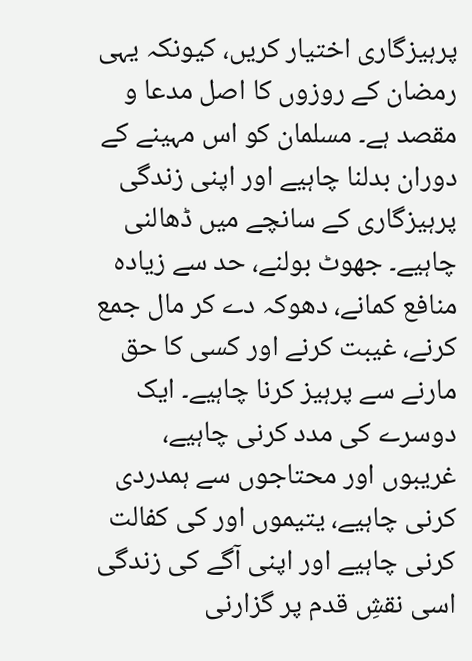پرہیزگاری اختیار کریں، کیونکہ یہی رمضان کے روزوں کا اصل مدعا و مقصد ہے۔ مسلمان کو اس مہینے کے دوران بدلنا چاہیے اور اپنی زندگی پرہیزگاری کے سانچے میں ڈھالنی چاہیے۔ جھوٹ بولنے، حد سے زیادہ منافع کمانے، دھوکہ دے کر مال جمع کرنے، غیبت کرنے اور کسی کا حق مارنے سے پرہیز کرنا چاہیے۔ ایک دوسرے کی مدد کرنی چاہیے، غریبوں اور محتاجوں سے ہمدردی کرنی چاہیے، یتیموں اور کی کفالت کرنی چاہیے اور اپنی آگے کی زندگی اسی نقشِ قدم پر گزارنی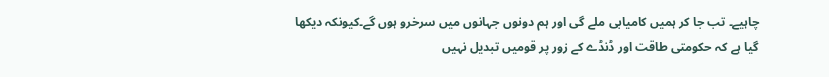چاہیے۔ تب جا کر ہمیں کامیابی ملے گی اور ہم دونوں جہانوں میں سرخرو ہوں گے۔کیونکہ دیکھا گیا ہے کہ حکومتی طاقت اور ڈنڈے کے زور پر قومیں تبدیل نہیں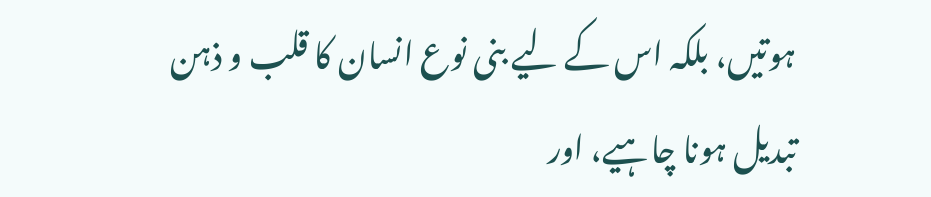ہوتیں، بلکہ اس کے لیے بنی نوع انسان کا قلب و ذہن تبدیل ہونا چاہیے، اور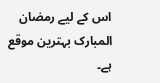اس کے لیے رمضان المبارک بہترین موقع ہے۔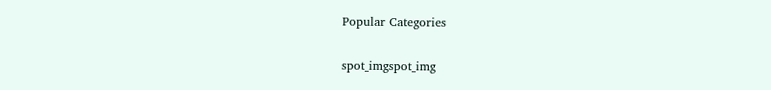Popular Categories

spot_imgspot_img